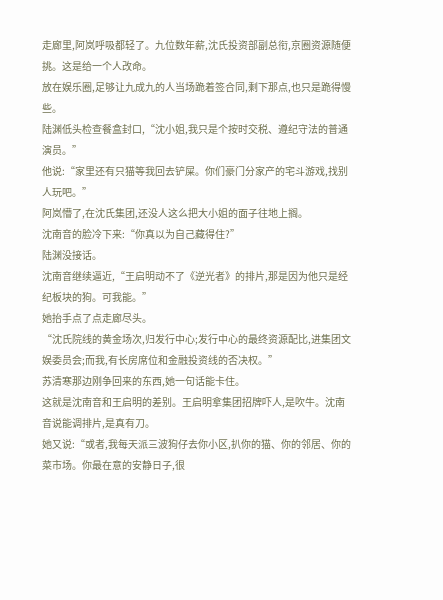走廊里,阿岚呼吸都轻了。九位数年薪,沈氏投资部副总衔,京圈资源随便挑。这是给一个人改命。
放在娱乐圈,足够让九成九的人当场跪着签合同,剩下那点,也只是跪得慢些。
陆渊低头检查餐盒封口,“沈小姐,我只是个按时交税、遵纪守法的普通演员。”
他说:“家里还有只猫等我回去铲屎。你们豪门分家产的宅斗游戏,找别人玩吧。”
阿岚懵了,在沈氏集团,还没人这么把大小姐的面子往地上搁。
沈南音的脸冷下来:“你真以为自己藏得住?”
陆渊没接话。
沈南音继续逼近,“王启明动不了《逆光者》的排片,那是因为他只是经纪板块的狗。可我能。”
她抬手点了点走廊尽头。
“沈氏院线的黄金场次,归发行中心;发行中心的最终资源配比,进集团文娱委员会;而我,有长房席位和金融投资线的否决权。”
苏清寒那边刚争回来的东西,她一句话能卡住。
这就是沈南音和王启明的差别。王启明拿集团招牌吓人,是吹牛。沈南音说能调排片,是真有刀。
她又说:“或者,我每天派三波狗仔去你小区,扒你的猫、你的邻居、你的菜市场。你最在意的安静日子,很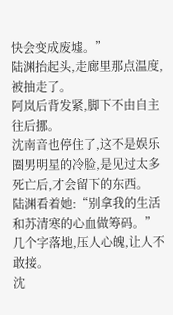快会变成废墟。”
陆渊抬起头,走廊里那点温度,被抽走了。
阿岚后背发紧,脚下不由自主往后挪。
沈南音也停住了,这不是娱乐圈男明星的冷脸,是见过太多死亡后,才会留下的东西。
陆渊看着她:“别拿我的生活和苏清寒的心血做筹码。”
几个字落地,压人心魄,让人不敢接。
沈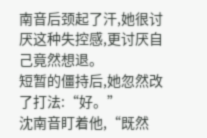南音后颈起了汗,她很讨厌这种失控感,更讨厌自己竟然想退。
短暂的僵持后,她忽然改了打法:“好。”
沈南音盯着他,“既然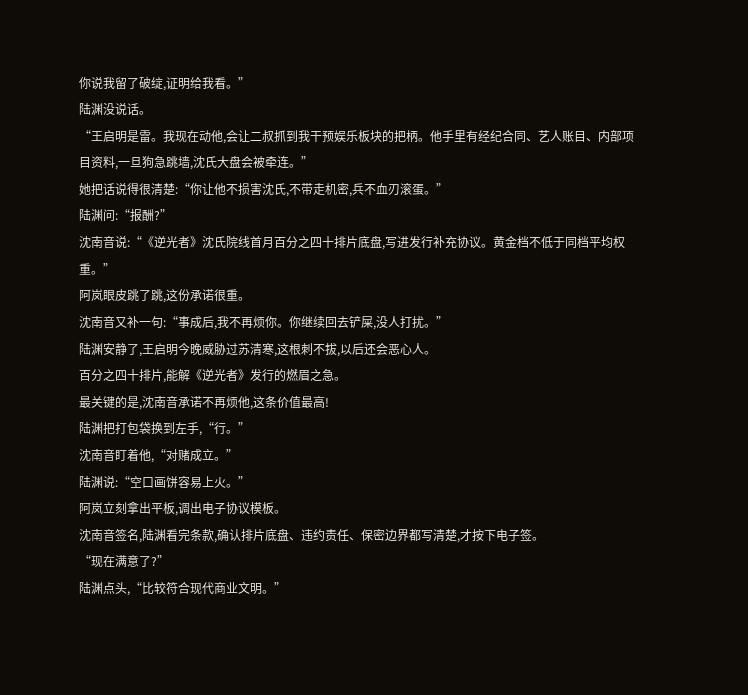你说我留了破绽,证明给我看。”
陆渊没说话。
“王启明是雷。我现在动他,会让二叔抓到我干预娱乐板块的把柄。他手里有经纪合同、艺人账目、内部项目资料,一旦狗急跳墙,沈氏大盘会被牵连。”
她把话说得很清楚:“你让他不损害沈氏,不带走机密,兵不血刃滚蛋。”
陆渊问:“报酬?”
沈南音说:“《逆光者》沈氏院线首月百分之四十排片底盘,写进发行补充协议。黄金档不低于同档平均权重。”
阿岚眼皮跳了跳,这份承诺很重。
沈南音又补一句:“事成后,我不再烦你。你继续回去铲屎,没人打扰。”
陆渊安静了,王启明今晚威胁过苏清寒,这根刺不拔,以后还会恶心人。
百分之四十排片,能解《逆光者》发行的燃眉之急。
最关键的是,沈南音承诺不再烦他,这条价值最高!
陆渊把打包袋换到左手,“行。”
沈南音盯着他,“对赌成立。”
陆渊说:“空口画饼容易上火。”
阿岚立刻拿出平板,调出电子协议模板。
沈南音签名,陆渊看完条款,确认排片底盘、违约责任、保密边界都写清楚,才按下电子签。
“现在满意了?”
陆渊点头,“比较符合现代商业文明。”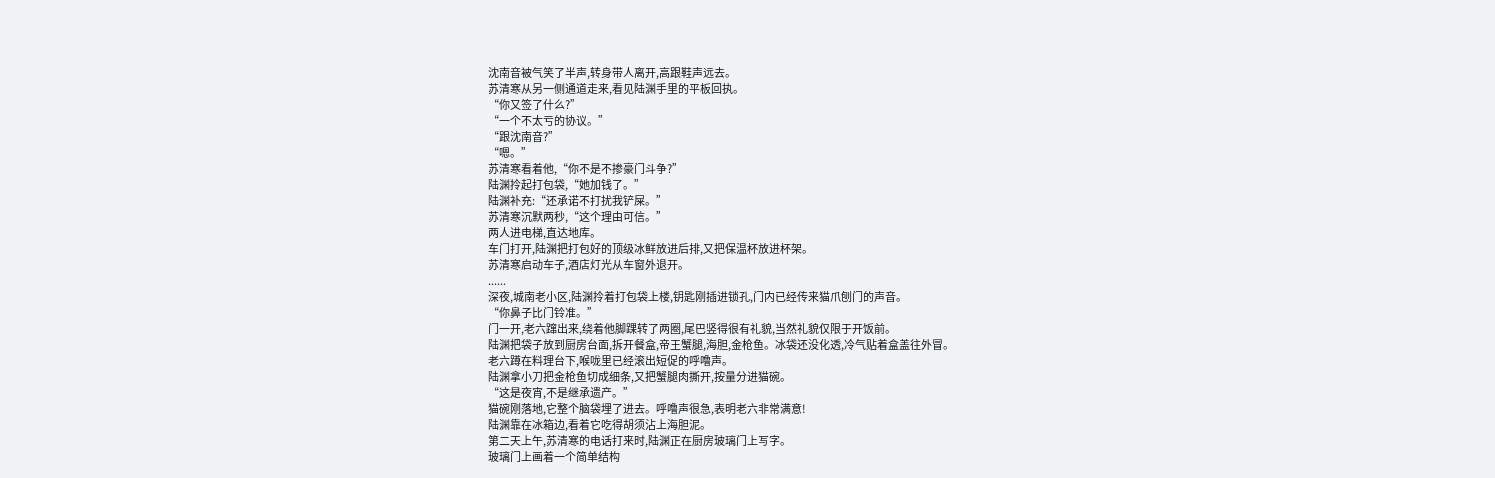沈南音被气笑了半声,转身带人离开,高跟鞋声远去。
苏清寒从另一侧通道走来,看见陆渊手里的平板回执。
“你又签了什么?”
“一个不太亏的协议。”
“跟沈南音?”
“嗯。”
苏清寒看着他,“你不是不掺豪门斗争?”
陆渊拎起打包袋,“她加钱了。”
陆渊补充:“还承诺不打扰我铲屎。”
苏清寒沉默两秒,“这个理由可信。”
两人进电梯,直达地库。
车门打开,陆渊把打包好的顶级冰鲜放进后排,又把保温杯放进杯架。
苏清寒启动车子,酒店灯光从车窗外退开。
......
深夜,城南老小区,陆渊拎着打包袋上楼,钥匙刚插进锁孔,门内已经传来猫爪刨门的声音。
“你鼻子比门铃准。”
门一开,老六蹿出来,绕着他脚踝转了两圈,尾巴竖得很有礼貌,当然礼貌仅限于开饭前。
陆渊把袋子放到厨房台面,拆开餐盒,帝王蟹腿,海胆,金枪鱼。冰袋还没化透,冷气贴着盒盖往外冒。
老六蹲在料理台下,喉咙里已经滚出短促的呼噜声。
陆渊拿小刀把金枪鱼切成细条,又把蟹腿肉撕开,按量分进猫碗。
“这是夜宵,不是继承遗产。”
猫碗刚落地,它整个脑袋埋了进去。呼噜声很急,表明老六非常满意!
陆渊靠在冰箱边,看着它吃得胡须沾上海胆泥。
第二天上午,苏清寒的电话打来时,陆渊正在厨房玻璃门上写字。
玻璃门上画着一个简单结构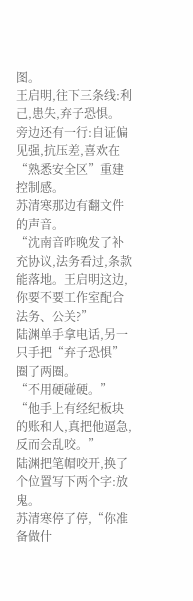图。
王启明,往下三条线:利己,患失,弃子恐惧。
旁边还有一行:自证偏见强,抗压差,喜欢在“熟悉安全区”重建控制感。
苏清寒那边有翻文件的声音。
“沈南音昨晚发了补充协议,法务看过,条款能落地。王启明这边,你要不要工作室配合法务、公关?”
陆渊单手拿电话,另一只手把“弃子恐惧”圈了两圈。
“不用硬碰硬。”
“他手上有经纪板块的账和人,真把他逼急,反而会乱咬。”
陆渊把笔帽咬开,换了个位置写下两个字:放鬼。
苏清寒停了停,“你准备做什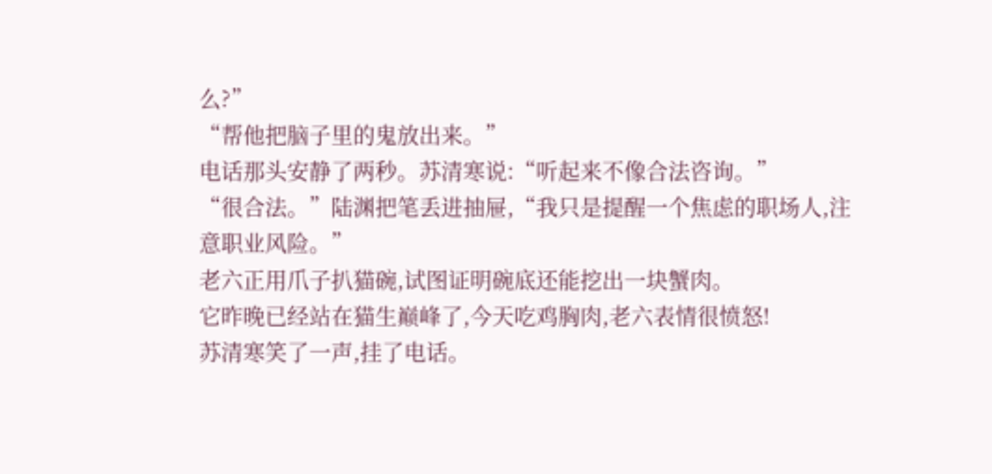么?”
“帮他把脑子里的鬼放出来。”
电话那头安静了两秒。苏清寒说:“听起来不像合法咨询。”
“很合法。”陆渊把笔丢进抽屉,“我只是提醒一个焦虑的职场人,注意职业风险。”
老六正用爪子扒猫碗,试图证明碗底还能挖出一块蟹肉。
它昨晚已经站在猫生巅峰了,今天吃鸡胸肉,老六表情很愤怒!
苏清寒笑了一声,挂了电话。